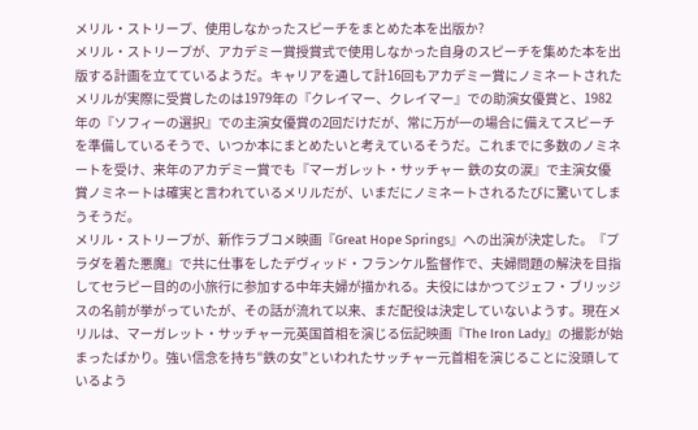メリル・ストリープ、使用しなかったスピーチをまとめた本を出版か?
メリル・ストリープが、アカデミー賞授賞式で使用しなかった自身のスピーチを集めた本を出版する計画を立てているようだ。キャリアを通して計16回もアカデミー賞にノミネートされたメリルが実際に受賞したのは1979年の『クレイマー、クレイマー』での助演女優賞と、1982年の『ソフィーの選択』での主演女優賞の2回だけだが、常に万が一の場合に備えてスピーチを準備しているそうで、いつか本にまとめたいと考えているそうだ。これまでに多数のノミネートを受け、来年のアカデミー賞でも『マーガレット・サッチャー 鉄の女の涙』で主演女優賞ノミネートは確実と言われているメリルだが、いまだにノミネートされるたびに驚いてしまうそうだ。
メリル・ストリープが、新作ラブコメ映画『Great Hope Springs』への出演が決定した。『プラダを着た悪魔』で共に仕事をしたデヴィッド・フランケル監督作で、夫婦問題の解決を目指してセラピー目的の小旅行に参加する中年夫婦が描かれる。夫役にはかつてジェフ・ブリッジスの名前が挙がっていたが、その話が流れて以来、まだ配役は決定していないようす。現在メリルは、マーガレット・サッチャー元英国首相を演じる伝記映画『The Iron Lady』の撮影が始まったばかり。強い信念を持ち“鉄の女”といわれたサッチャー元首相を演じることに没頭しているよう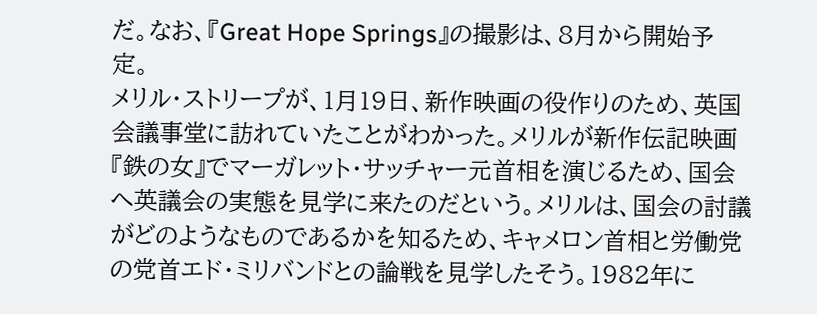だ。なお、『Great Hope Springs』の撮影は、8月から開始予定。
メリル・ストリープが、1月19日、新作映画の役作りのため、英国会議事堂に訪れていたことがわかった。メリルが新作伝記映画『鉄の女』でマーガレット・サッチャー元首相を演じるため、国会へ英議会の実態を見学に来たのだという。メリルは、国会の討議がどのようなものであるかを知るため、キャメロン首相と労働党の党首エド・ミリバンドとの論戦を見学したそう。1982年に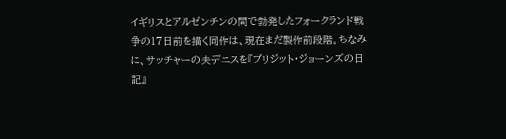イギリスとアルゼンチンの間で勃発したフォークランド戦争の17日前を描く同作は、現在まだ製作前段階。ちなみに、サッチャーの夫デニスを『ブリジット・ジョーンズの日記』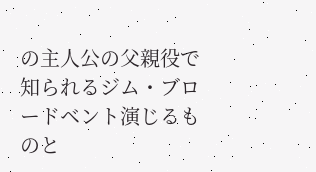の主人公の父親役で知られるジム・ブロードベント演じるものと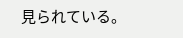見られている。